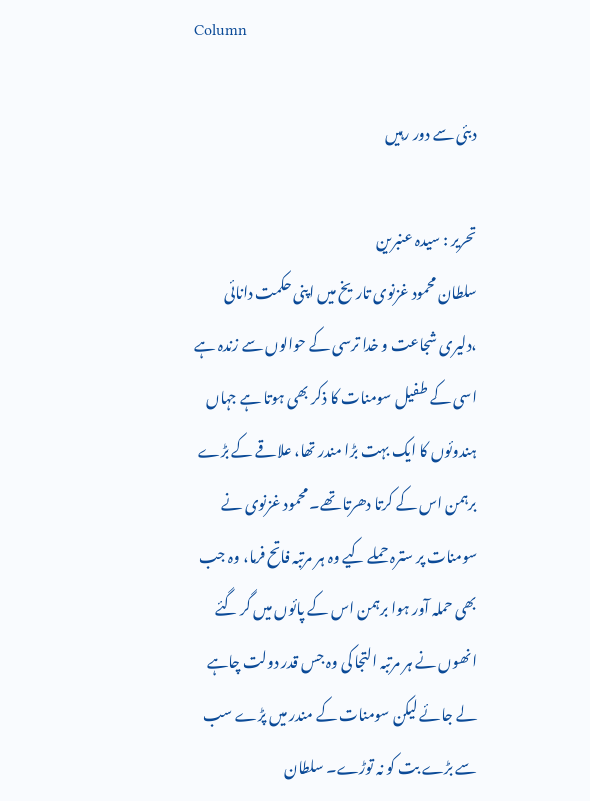Column

دبئی سے دور رہیں

تحریر : سیدہ عنبرین
سلطان محمود غزنوی تاریخ میں اپنی حکمت دانائی ،دلیری شجاعت و خدا ترسی کے حوالوں سے زندہ ہے اسی کے طفیل سومنات کا ذکر بھی ہوتا ہے جہاں ہندوئوں کا ایک بہت بڑا مندر تھا، علاقے کے بڑے برہمن اس کے کرتا دھرتا تھے۔ محمود غزنوی نے سومنات پر سترہ حملے کیے وہ ہر مرتبہ فاتح فرما، وہ جب بھی حملہ آور ہوا برہمن اس کے پائوں میں گر گئے انھوں نے ہر مرتبہ التجا کی وہ جس قدر دولت چاہے لے جائے لیکن سومنات کے مندر میں پڑے سب سے بڑے بت کو نہ توڑے۔ سلطان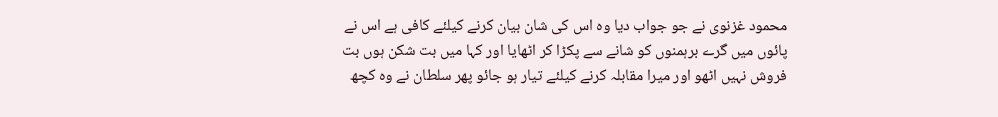محمود غزنوی نے جو جواب دیا وہ اس کی شان بیان کرنے کیلئے کافی ہے اس نے پائوں میں گرے برہمنوں کو شانے سے پکڑا کر اٹھایا اور کہا میں بت شکن ہوں بت فروش نہیں اٹھو اور میرا مقابلہ کرنے کیلئے تیار ہو جائو پھر سلطان نے وہ کچھ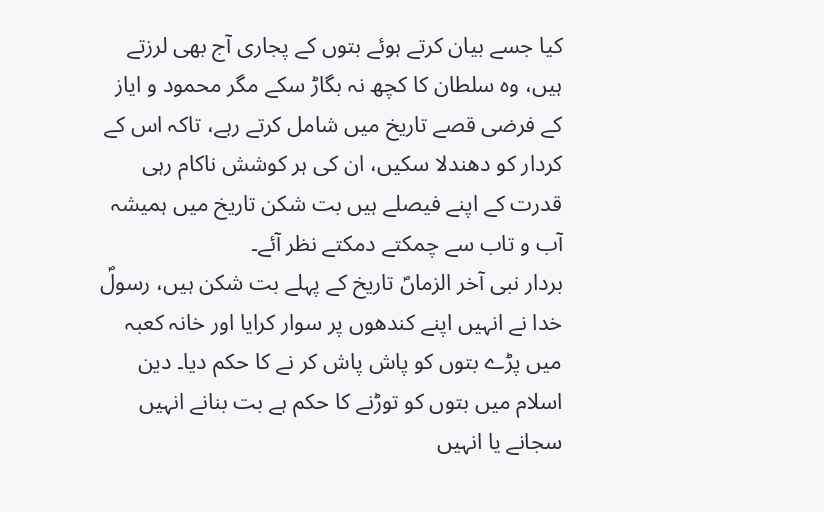کیا جسے بیان کرتے ہوئے بتوں کے پجاری آج بھی لرزتے ہیں، وہ سلطان کا کچھ نہ بگاڑ سکے مگر محمود و ایاز کے فرضی قصے تاریخ میں شامل کرتے رہے، تاکہ اس کے کردار کو دھندلا سکیں، ان کی ہر کوشش ناکام رہی قدرت کے اپنے فیصلے ہیں بت شکن تاریخ میں ہمیشہ آب و تاب سے چمکتے دمکتے نظر آئے۔
بردار نبی آخر الزماںؐ تاریخ کے پہلے بت شکن ہیں، رسولؐ خدا نے انہیں اپنے کندھوں پر سوار کرایا اور خانہ کعبہ میں پڑے بتوں کو پاش پاش کر نے کا حکم دیا۔ دین اسلام میں بتوں کو توڑنے کا حکم ہے بت بنانے انہیں سجانے یا انہیں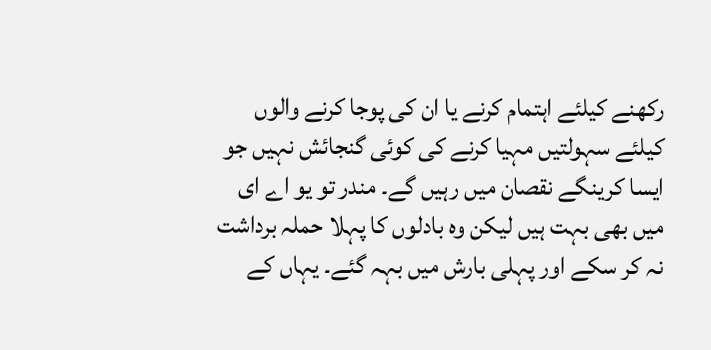رکھنے کیلئے اہتمام کرنے یا ان کی پوجا کرنے والوں کیلئے سہولتیں مہیا کرنے کی کوئی گنجائش نہیں جو ایسا کرینگے نقصان میں رہیں گے۔ مندر تو یو اے ای میں بھی بہت ہیں لیکن وہ بادلوں کا پہلا حملہ برداشت نہ کر سکے اور پہلی بارش میں بہہ گئے۔ یہاں کے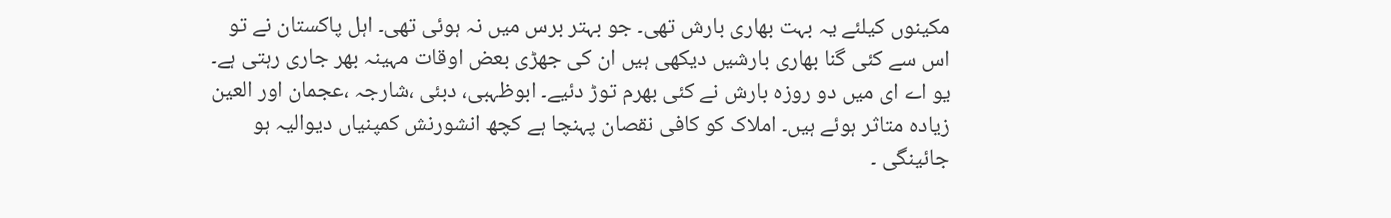مکینوں کیلئے یہ بہت بھاری بارش تھی۔ جو بہتر برس میں نہ ہوئی تھی۔ اہل پاکستان نے تو اس سے کئی گنا بھاری بارشیں دیکھی ہیں ان کی جھڑی بعض اوقات مہینہ بھر جاری رہتی ہے۔ یو اے ای میں دو روزہ بارش نے کئی بھرم توڑ دئیے۔ ابوظہبی، دبئی ،شارجہ ،عجمان اور العین زیادہ متاثر ہوئے ہیں۔ املاک کو کافی نقصان پہنچا ہے کچھ انشورنش کمپنیاں دیوالیہ ہو جائینگی ۔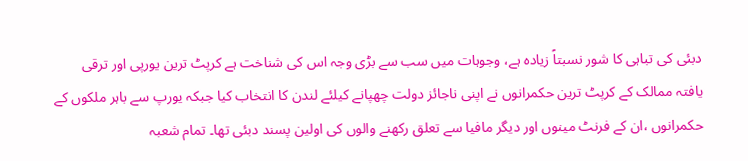دبئی کی تباہی کا شور نسبتاً زیادہ ہے، وجوہات میں سب سے بڑی وجہ اس کی شناخت ہے کرپٹ ترین یورپی اور ترقی یافتہ ممالک کے کرپٹ ترین حکمرانوں نے اپنی ناجائز دولت چھپانے کیلئے لندن کا انتخاب کیا جبکہ یورپ سے باہر ملکوں کے حکمرانوں ،ان کے فرنٹ مینوں اور دیگر مافیا سے تعلق رکھنے والوں کی اولین پسند دبئی تھا۔ تمام شعبہ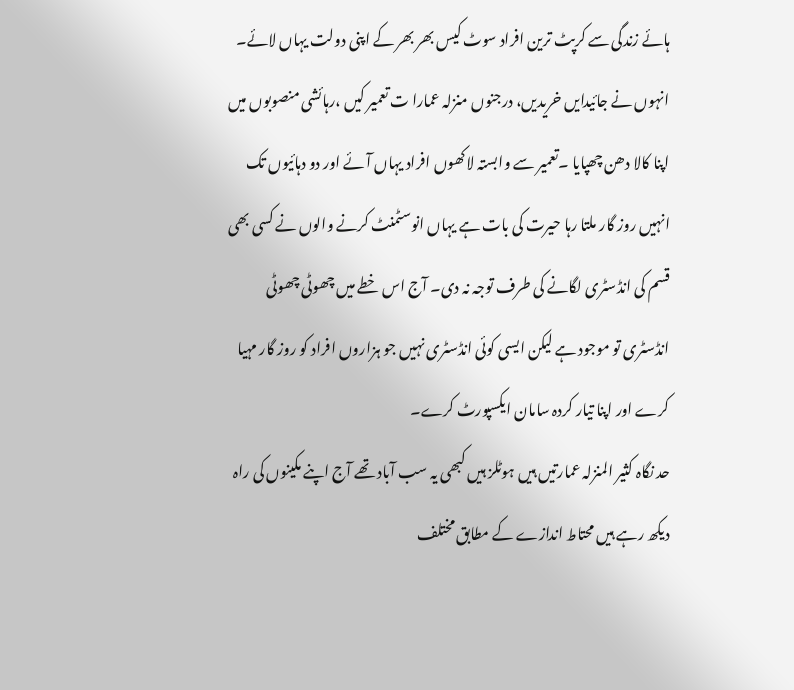ہائے زندگی سے کرپٹ ترین افراد سوٹ کیس بھر بھر کے اپنی دولت یہاں لائے۔ انہوں نے جائیدایں خریدیں، درجنوں منزلہ عمارا ت تعمیر کیں ،رہائشی منصوبوں میں اپنا کالا دھن چھپایا ۔تعمیر سے وابستہ لاکھوں افراد یہاں آئے اور دو دہائیوں تک انہیں روز گار ملتا رہا حیرت کی بات ہے یہاں انوسٹمنٹ کرنے والوں نے کسی بھی قسم کی انڈسٹری لگانے کی طرف توجہ نہ دی۔ آج اس خطے میں چھوٹی چھوٹی انڈسٹری تو موجود ہے لیکن ایسی کوئی انڈسٹری نہیں جو ہزاروں افراد کو روز گار مہیا کرے اور اپنا تیار کردہ سامان ایکسپورٹ کرے۔
حد نگاہ کثیر المنزلہ عمارتیں ہیں ہوٹلز ہیں کبھی یہ سب آباد تھے آج اپنے مکینوں کی راہ دیکھ رہے ہیں محتاط اندازے کے مطابق مختلف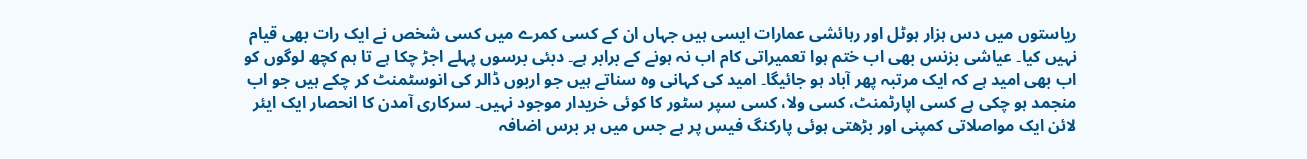ریاستوں میں دس ہزار ہوٹل اور رہائشی عمارات ایسی ہیں جہاں ان کے کسی کمرے میں کسی شخص نے ایک رات بھی قیام نہیں کیا۔ عیاشی بزنس بھی اب ختم ہوا تعمیراتی کام اب نہ ہونے کے برابر ہے۔ دبئی برسوں پہلے اجڑ چکا ہے تا ہم کچھ لوگوں کو اب بھی امید ہے کہ ایک مرتبہ پھر آباد ہو جائیگا۔ امید کی کہانی وہ سناتے ہیں جو اربوں ڈالر کی انوسٹمنٹ کر چکے ہیں جو اب منجمد ہو چکی ہے کسی اپارٹمنٹ، کسی ولا، کسی سپر سٹور کا کوئی خریدار موجود نہیں۔ سرکاری آمدن کا انحصار ایک ایئر لائن ایک مواصلاتی کمپنی اور بڑھتی ہوئی پارکنگ فیس پر ہے جس میں ہر برس اضافہ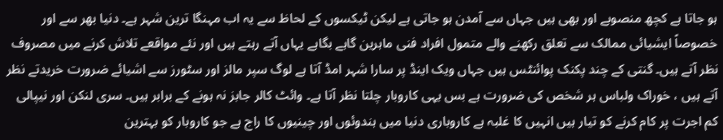ہو جاتا ہے کچھ منصوبے اور بھی ہیں جہاں سے آمدن ہو جاتی ہے لیکن ٹیکسوں کے لحاظ سے یہ اب مہنگا ترین شہر ہے۔ دنیا بھر سے اور خصوصاً ایشیائی ممالک سے تعلق رکھنے والے متمول افراد فنی ماہرین گاہے بگاہے یہاں آتے رہتے ہیں اور نئے مواقعے تلاش کرنے میں مصروف نظر آتے ہیں۔ گنتی کے چند پکنک پوائنٹس ہیں جہاں ویک اینڈ پر سارا شہر امڈ آتا ہے لوگ سپر مالز اور سٹورز سے اشیائے ضرورت خریدتے نظر آتے ہیں ، خوراک ولباس ہر شخص کی ضرورت ہے بس یہی کاروبار چلتا نظر آتا ہے۔ وائٹ کالر جابز نہ ہونے کے برابر ہیں۔ سری لنکن اور نیپالی کم اجرت پر کام کرنے کو تیار ہیں انہیں کا غلبہ ہے کاروباری دنیا میں ہندوئوں اور چینیوں کا راج ہے جو کاروبار کو بہترین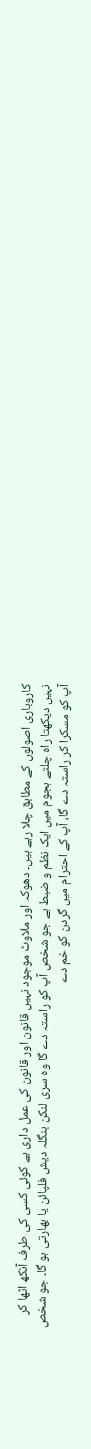کاروباری اصولوں کے مطابق چلا رہے ہیں۔ دھوکہ اور ملاوٹ موجود نہیں قانون اور قانون کی عمل داری ہے کوئی کسی کی طرف آنکھ اٹھا کر نہیں دیکھتا راہ چلتے ہجوم میں ایک نظم و ضبط ہے جو شخص آپ کو راستہ دے گا وہ سری لنکن بنگلہ دیش فلپائن یا بھارتی ہو گا۔ جو شخص آپ کو مسکرا کر راستہ دے گا، آپ کے احترام میں گردن کو خم دے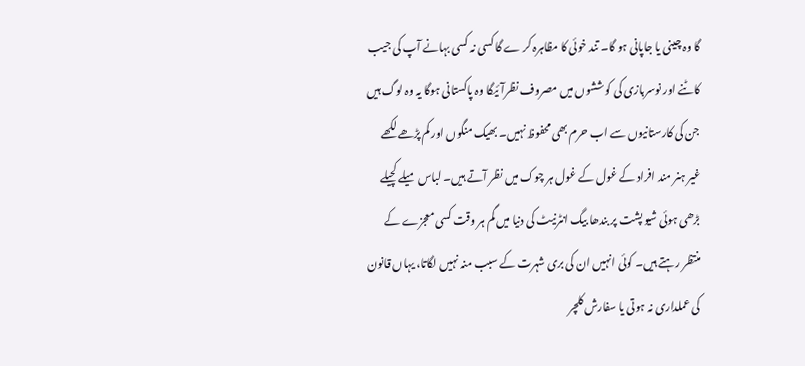گا وہ چینی یا جاپانی ہو گا۔ تند خوئی کا مظاہرہ کر ے گا کسی نہ کسی بہانے آپ کی جیب کاٹنے اور نوسربازی کی کوششوں میں مصروف نظرآئیگا وہ پاکستانی ہوگا یہ وہ لوگ ہیں جن کی کارستانیوں سے اب حرم بھی محفوظ نہیں۔ بھیک منگوں اور کم پڑھے لکھے غیر ہنر مند افراد کے غول کے غول ہر چوک میں نظر آتے ہیں۔ لباس میلے کچیلے بڑھی ہوئی شیو پشت پر بندھا بیگ انٹرنیٹ کی دنیا میں گم ہر وقت کسی معجزے کے منتظر رہتے ہیں۔ کوئی انہیں ان کی بری شہرت کے سبب منہ نہیں لگاتا، یہاں قانون کی عملداری نہ ہوتی یا سفارش کلچر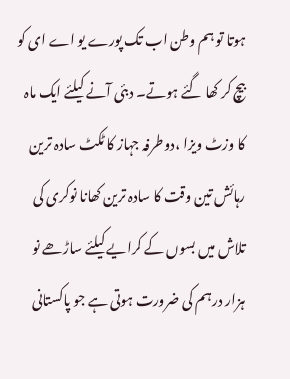ہوتا تو ہم وطن اب تک پورے یو اے ای کو بیچ کر کھا گئے ہوتے۔ دبئی آنے کیلئے ایک ماہ کا وزٹ ویزا ،دوطرفہ جہاز کا ٹکٹ سادہ ترین رہائش تین وقت کا سادہ ترین کھانا نوکری کی تلاش میں بسوں کے کرایے کیلئے ساڑھے نو ہزار درہم کی ضرورت ہوتی ہے جو پاکستانی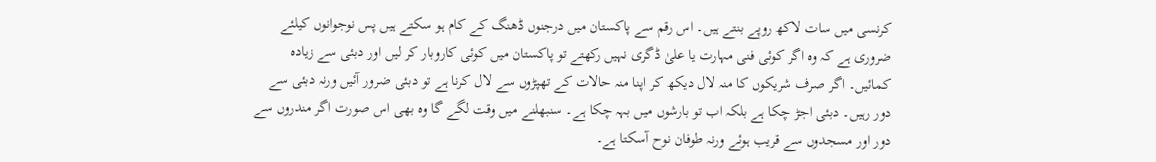کرنسی میں سات لاکھ روپے بنتے ہیں۔ اس رقم سے پاکستان میں درجنوں ڈھنگ کے کام ہو سکتے ہیں پس نوجوانوں کیلئے ضروری ہے کہ وہ اگر کوئی فنی مہارت یا علیٰ ڈگری نہیں رکھتے تو پاکستان میں کوئی کاروبار کر لیں اور دبئی سے زیادہ کمائیں۔ اگر صرف شریکوں کا منہ لال دیکھ کر اپنا منہ حالات کے تھپڑوں سے لال کرنا ہے تو دبئی ضرور آئیں ورنہ دبئی سے دور رہیں۔ دبئی اجڑ چکا ہے بلکہ اب تو بارشوں میں بہہ چکا ہے۔ سنبھلنے میں وقت لگے گا وہ بھی اس صورت اگر مندروں سے دور اور مسجدوں سے قریب ہوئے ورنہ طوفان نوح آسکتا ہے۔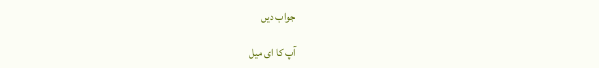جواب دیں

آپ کا ای میل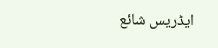ایڈریس شائع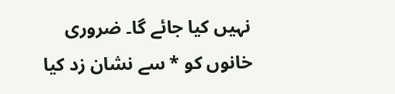نہیں کیا جائے گا۔ ضروری خانوں کو * سے نشان زد کیا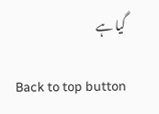گیا ہے

Back to top button